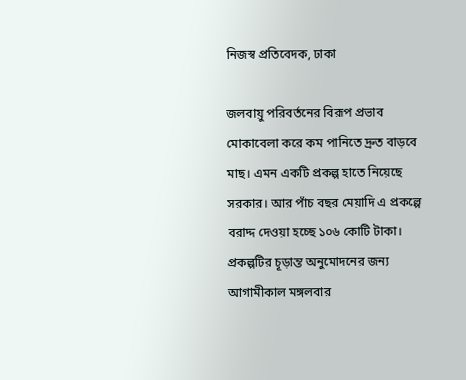নিজস্ব প্রতিবেদক, ঢাকা

জলবায়ু পরিবর্তনের বিরূপ প্রভাব মোকাবেলা করে কম পানিতে দ্রুত বাড়বে মাছ। এমন একটি প্রকল্প হাতে নিয়েছে সরকার। আর পাঁচ বছর মেয়াদি এ প্রকল্পে বরাদ্দ দেওয়া হচ্ছে ১০৬ কোটি টাকা। প্রকল্পটির চূড়ান্ত অনুমোদনের জন্য আগামীকাল মঙ্গলবার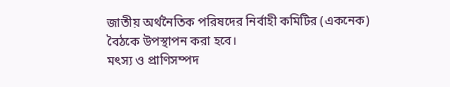জাতীয় অর্থনৈতিক পরিষদের নির্বাহী কমিটির (একনেক) বৈঠকে উপস্থাপন করা হবে।
মৎস্য ও প্রাণিসম্পদ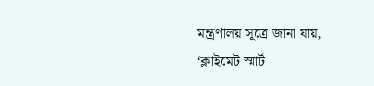মন্ত্রণালয় সূত্রে জানা যায়, ‘ক্লাইমেট স্মার্ট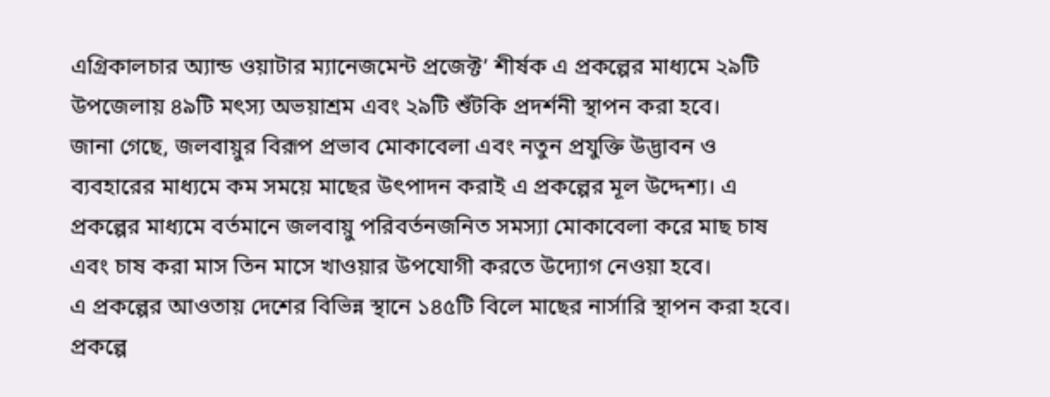এগ্রিকালচার অ্যান্ড ওয়াটার ম্যানেজমেন্ট প্রজেক্ট’ শীর্ষক এ প্রকল্পের মাধ্যমে ২৯টি উপজেলায় ৪৯টি মৎস্য অভয়াশ্রম এবং ২৯টি শুঁটকি প্রদর্শনী স্থাপন করা হবে।
জানা গেছে, জলবায়ুর বিরূপ প্রভাব মোকাবেলা এবং নতুন প্রযুক্তি উদ্ভাবন ও ব্যবহারের মাধ্যমে কম সময়ে মাছের উৎপাদন করাই এ প্রকল্পের মূল উদ্দেশ্য। এ প্রকল্পের মাধ্যমে বর্তমানে জলবায়ু পরিবর্তনজনিত সমস্যা মোকাবেলা করে মাছ চাষ এবং চাষ করা মাস তিন মাসে খাওয়ার উপযোগী করতে উদ্যোগ নেওয়া হবে।
এ প্রকল্পের আওতায় দেশের বিভিন্ন স্থানে ১৪৫টি বিলে মাছের নার্সারি স্থাপন করা হবে। প্রকল্পে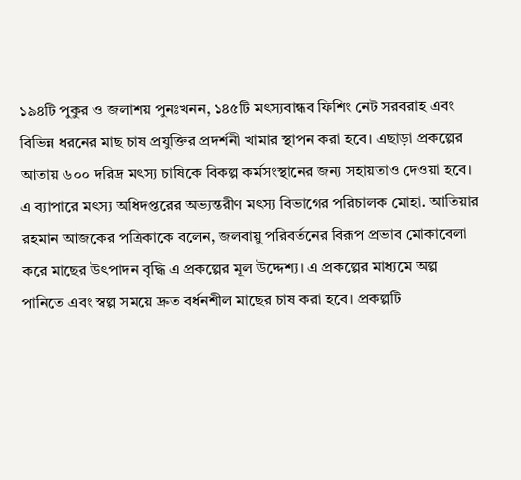১৯৪টি পুকুর ও জলাশয় পুনঃখনন, ১৪৫টি মৎস্যবান্ধব ফিশিং নেট সরবরাহ এবং বিভিন্ন ধরনের মাছ চাষ প্রযুক্তির প্রদর্শনী খামার স্থাপন করা হবে। এছাড়া প্রকল্পের আতায় ৬০০ দরিদ্র মৎস্য চাষিকে বিকল্প কর্মসংস্থানের জন্য সহায়তাও দেওয়া হবে।
এ ব্যাপারে মৎস্য অধিদপ্তরের অভ্যন্তরীণ মৎস্য বিভাগের পরিচালক মোহা. আতিয়ার রহমান আজকের পত্রিকাকে বলেন, জলবায়ু পরিবর্তনের বিরূপ প্রভাব মোকাবেলা করে মাছের উৎপাদন বৃদ্ধি এ প্রকল্পের মূল উদ্দেশ্য। এ প্রকল্পের মাধ্যমে অল্প পানিতে এবং স্বল্প সময়ে দ্রুত বর্ধনশীল মাছের চাষ করা হবে। প্রকল্পটি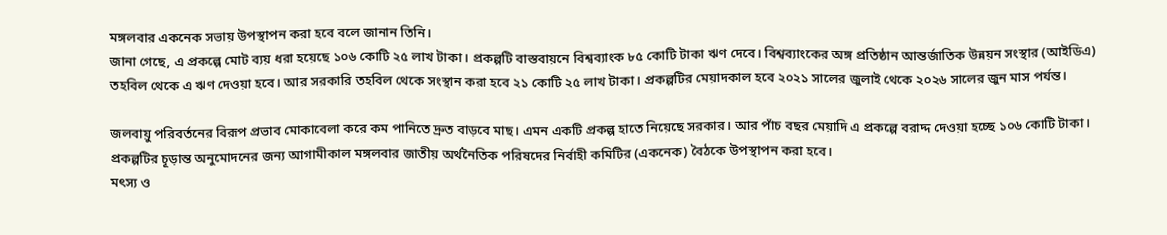মঙ্গলবার একনেক সভায় উপস্থাপন করা হবে বলে জানান তিনি।
জানা গেছে, এ প্রকল্পে মোট ব্যয় ধরা হয়েছে ১০৬ কোটি ২৫ লাখ টাকা। প্রকল্পটি বাস্তবায়নে বিশ্বব্যাংক ৮৫ কোটি টাকা ঋণ দেবে। বিশ্বব্যাংকের অঙ্গ প্রতিষ্ঠান আন্তর্জাতিক উন্নয়ন সংস্থার (আইডিএ) তহবিল থেকে এ ঋণ দেওয়া হবে। আর সরকারি তহবিল থেকে সংস্থান করা হবে ২১ কোটি ২৫ লাখ টাকা। প্রকল্পটির মেয়াদকাল হবে ২০২১ সালের জুলাই থেকে ২০২৬ সালের জুন মাস পর্যন্ত।

জলবায়ু পরিবর্তনের বিরূপ প্রভাব মোকাবেলা করে কম পানিতে দ্রুত বাড়বে মাছ। এমন একটি প্রকল্প হাতে নিয়েছে সরকার। আর পাঁচ বছর মেয়াদি এ প্রকল্পে বরাদ্দ দেওয়া হচ্ছে ১০৬ কোটি টাকা। প্রকল্পটির চূড়ান্ত অনুমোদনের জন্য আগামীকাল মঙ্গলবার জাতীয় অর্থনৈতিক পরিষদের নির্বাহী কমিটির (একনেক) বৈঠকে উপস্থাপন করা হবে।
মৎস্য ও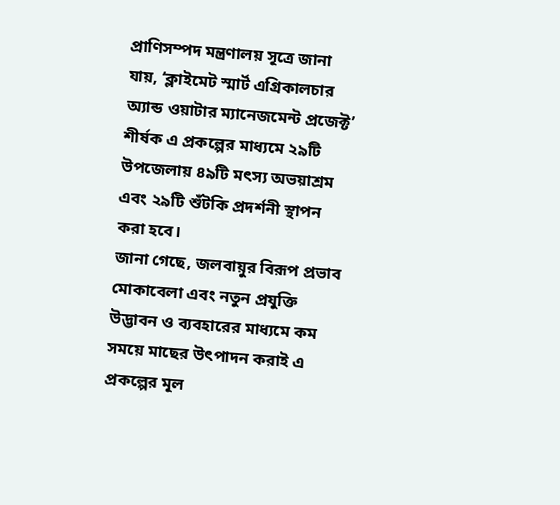প্রাণিসম্পদ মন্ত্রণালয় সূত্রে জানা যায়, ‘ক্লাইমেট স্মার্ট এগ্রিকালচার অ্যান্ড ওয়াটার ম্যানেজমেন্ট প্রজেক্ট’ শীর্ষক এ প্রকল্পের মাধ্যমে ২৯টি উপজেলায় ৪৯টি মৎস্য অভয়াশ্রম এবং ২৯টি শুঁটকি প্রদর্শনী স্থাপন করা হবে।
জানা গেছে, জলবায়ুর বিরূপ প্রভাব মোকাবেলা এবং নতুন প্রযুক্তি উদ্ভাবন ও ব্যবহারের মাধ্যমে কম সময়ে মাছের উৎপাদন করাই এ প্রকল্পের মূল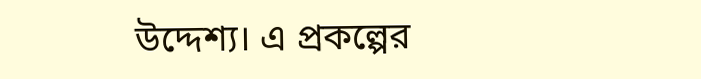উদ্দেশ্য। এ প্রকল্পের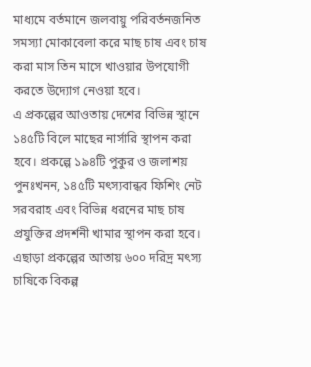মাধ্যমে বর্তমানে জলবায়ু পরিবর্তনজনিত সমস্যা মোকাবেলা করে মাছ চাষ এবং চাষ করা মাস তিন মাসে খাওয়ার উপযোগী করতে উদ্যোগ নেওয়া হবে।
এ প্রকল্পের আওতায় দেশের বিভিন্ন স্থানে ১৪৫টি বিলে মাছের নার্সারি স্থাপন করা হবে। প্রকল্পে ১৯৪টি পুকুর ও জলাশয় পুনঃখনন, ১৪৫টি মৎস্যবান্ধব ফিশিং নেট সরবরাহ এবং বিভিন্ন ধরনের মাছ চাষ প্রযুক্তির প্রদর্শনী খামার স্থাপন করা হবে। এছাড়া প্রকল্পের আতায় ৬০০ দরিদ্র মৎস্য চাষিকে বিকল্প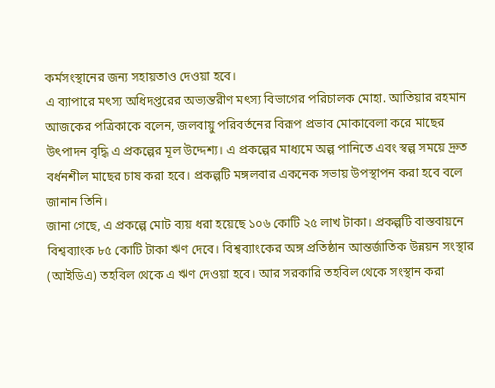কর্মসংস্থানের জন্য সহায়তাও দেওয়া হবে।
এ ব্যাপারে মৎস্য অধিদপ্তরের অভ্যন্তরীণ মৎস্য বিভাগের পরিচালক মোহা. আতিয়ার রহমান আজকের পত্রিকাকে বলেন, জলবায়ু পরিবর্তনের বিরূপ প্রভাব মোকাবেলা করে মাছের উৎপাদন বৃদ্ধি এ প্রকল্পের মূল উদ্দেশ্য। এ প্রকল্পের মাধ্যমে অল্প পানিতে এবং স্বল্প সময়ে দ্রুত বর্ধনশীল মাছের চাষ করা হবে। প্রকল্পটি মঙ্গলবার একনেক সভায় উপস্থাপন করা হবে বলে জানান তিনি।
জানা গেছে, এ প্রকল্পে মোট ব্যয় ধরা হয়েছে ১০৬ কোটি ২৫ লাখ টাকা। প্রকল্পটি বাস্তবায়নে বিশ্বব্যাংক ৮৫ কোটি টাকা ঋণ দেবে। বিশ্বব্যাংকের অঙ্গ প্রতিষ্ঠান আন্তর্জাতিক উন্নয়ন সংস্থার (আইডিএ) তহবিল থেকে এ ঋণ দেওয়া হবে। আর সরকারি তহবিল থেকে সংস্থান করা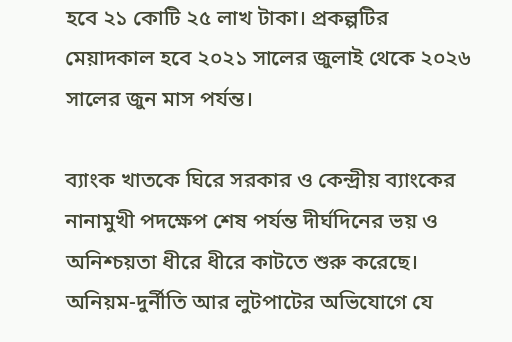হবে ২১ কোটি ২৫ লাখ টাকা। প্রকল্পটির মেয়াদকাল হবে ২০২১ সালের জুলাই থেকে ২০২৬ সালের জুন মাস পর্যন্ত।

ব্যাংক খাতকে ঘিরে সরকার ও কেন্দ্রীয় ব্যাংকের নানামুখী পদক্ষেপ শেষ পর্যন্ত দীর্ঘদিনের ভয় ও অনিশ্চয়তা ধীরে ধীরে কাটতে শুরু করেছে। অনিয়ম-দুর্নীতি আর লুটপাটের অভিযোগে যে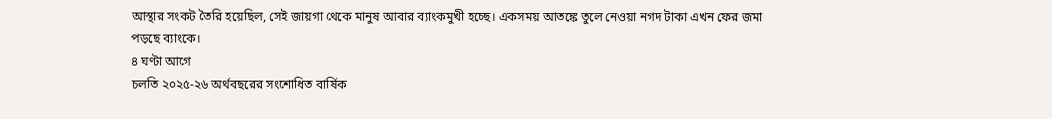আস্থার সংকট তৈরি হয়েছিল, সেই জায়গা থেকে মানুষ আবার ব্যাংকমুখী হচ্ছে। একসময় আতঙ্কে তুলে নেওয়া নগদ টাকা এখন ফের জমা পড়ছে ব্যাংকে।
৪ ঘণ্টা আগে
চলতি ২০২৫-২৬ অর্থবছরের সংশোধিত বার্ষিক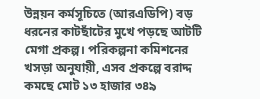উন্নয়ন কর্মসূচিতে (আরএডিপি) বড় ধরনের কাটছাঁটের মুখে পড়ছে আটটি মেগা প্রকল্প। পরিকল্পনা কমিশনের খসড়া অনুযায়ী, এসব প্রকল্পে বরাদ্দ কমছে মোট ১৩ হাজার ৩৪৯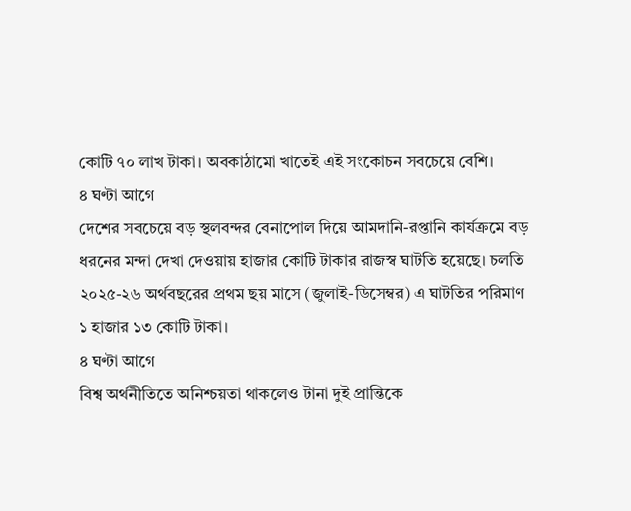কোটি ৭০ লাখ টাকা। অবকাঠামো খাতেই এই সংকোচন সবচেয়ে বেশি।
৪ ঘণ্টা আগে
দেশের সবচেয়ে বড় স্থলবন্দর বেনাপোল দিয়ে আমদানি-রপ্তানি কার্যক্রমে বড় ধরনের মন্দা দেখা দেওয়ায় হাজার কোটি টাকার রাজস্ব ঘাটতি হয়েছে। চলতি ২০২৫-২৬ অর্থবছরের প্রথম ছয় মাসে (জুলাই-ডিসেম্বর) এ ঘাটতির পরিমাণ ১ হাজার ১৩ কোটি টাকা।
৪ ঘণ্টা আগে
বিশ্ব অর্থনীতিতে অনিশ্চয়তা থাকলেও টানা দুই প্রান্তিকে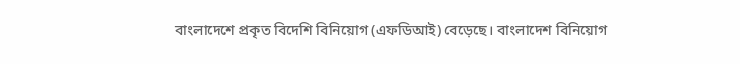বাংলাদেশে প্রকৃত বিদেশি বিনিয়োগ (এফডিআই) বেড়েছে। বাংলাদেশ বিনিয়োগ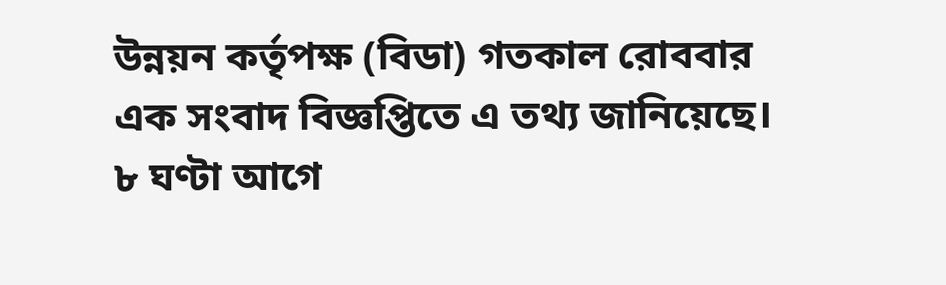উন্নয়ন কর্তৃপক্ষ (বিডা) গতকাল রোববার এক সংবাদ বিজ্ঞপ্তিতে এ তথ্য জানিয়েছে।
৮ ঘণ্টা আগে